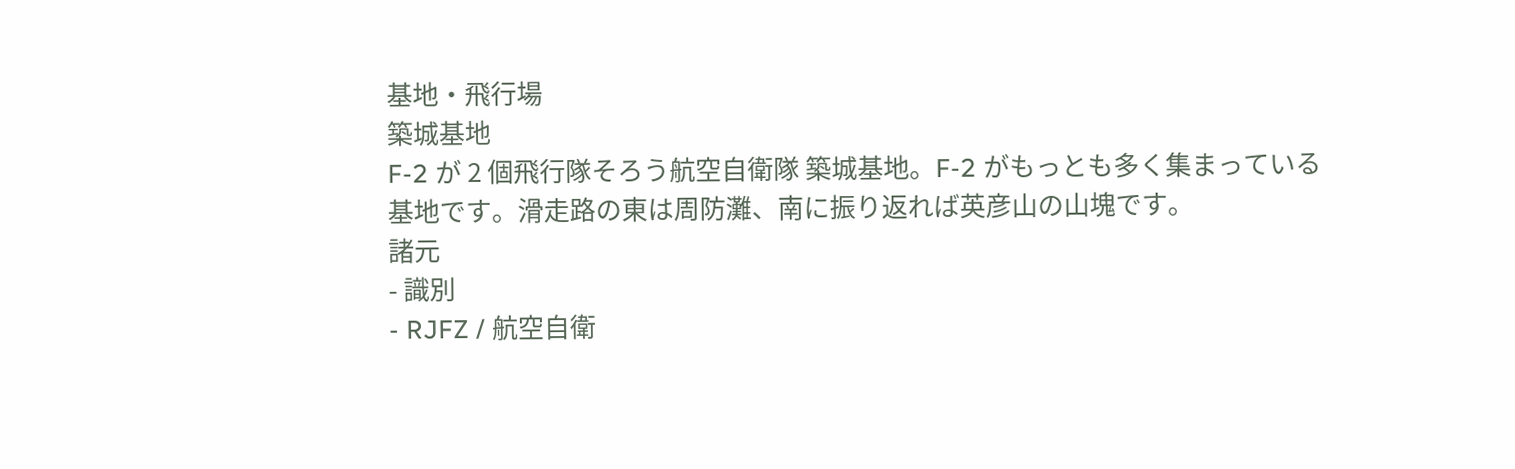基地・飛行場
築城基地
F-2 が 2 個飛行隊そろう航空自衛隊 築城基地。F-2 がもっとも多く集まっている基地です。滑走路の東は周防灘、南に振り返れば英彦山の山塊です。
諸元
- 識別
- RJFZ / 航空自衛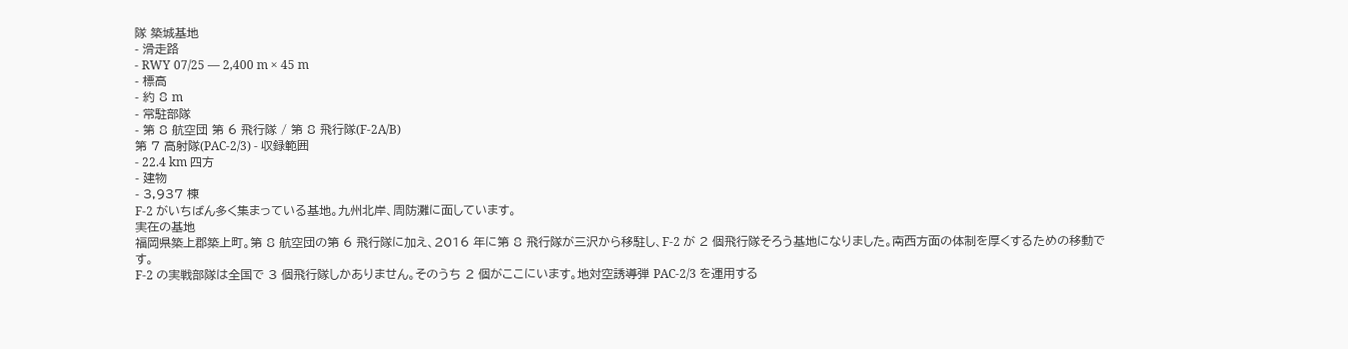隊 築城基地
- 滑走路
- RWY 07/25 — 2,400 m × 45 m
- 標高
- 約 8 m
- 常駐部隊
- 第 8 航空団 第 6 飛行隊 / 第 8 飛行隊(F-2A/B)
第 7 高射隊(PAC-2/3) - 収録範囲
- 22.4 km 四方
- 建物
- 3,937 棟
F-2 がいちばん多く集まっている基地。九州北岸、周防灘に面しています。
実在の基地
福岡県築上郡築上町。第 8 航空団の第 6 飛行隊に加え、2016 年に第 8 飛行隊が三沢から移駐し、F-2 が 2 個飛行隊そろう基地になりました。南西方面の体制を厚くするための移動です。
F-2 の実戦部隊は全国で 3 個飛行隊しかありません。そのうち 2 個がここにいます。地対空誘導弾 PAC-2/3 を運用する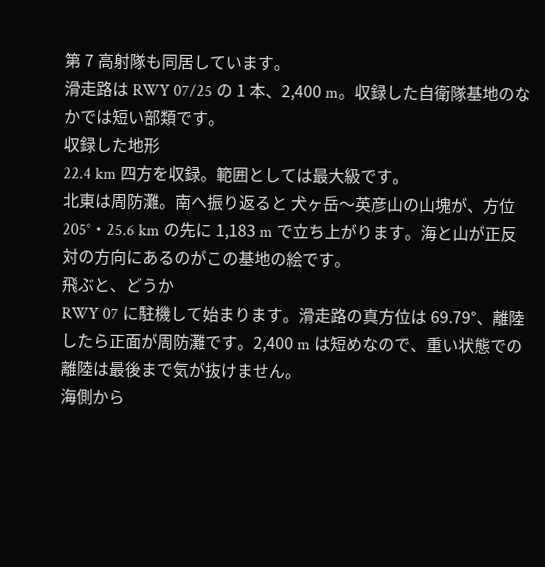第 7 高射隊も同居しています。
滑走路は RWY 07/25 の 1 本、2,400 m。収録した自衛隊基地のなかでは短い部類です。
収録した地形
22.4 km 四方を収録。範囲としては最大級です。
北東は周防灘。南へ振り返ると 犬ヶ岳〜英彦山の山塊が、方位 205°・25.6 km の先に 1,183 m で立ち上がります。海と山が正反対の方向にあるのがこの基地の絵です。
飛ぶと、どうか
RWY 07 に駐機して始まります。滑走路の真方位は 69.79°、離陸したら正面が周防灘です。2,400 m は短めなので、重い状態での離陸は最後まで気が抜けません。
海側から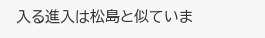入る進入は松島と似ていま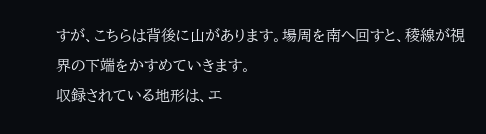すが、こちらは背後に山があります。場周を南へ回すと、稜線が視界の下端をかすめていきます。
収録されている地形は、エ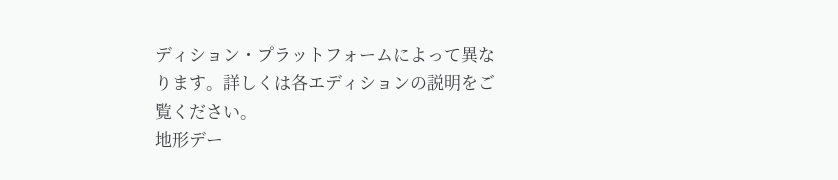ディション・プラットフォームによって異なります。詳しくは各エディションの説明をご覧ください。
地形デー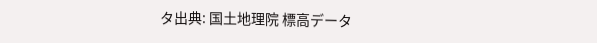タ出典: 国土地理院 標高データ